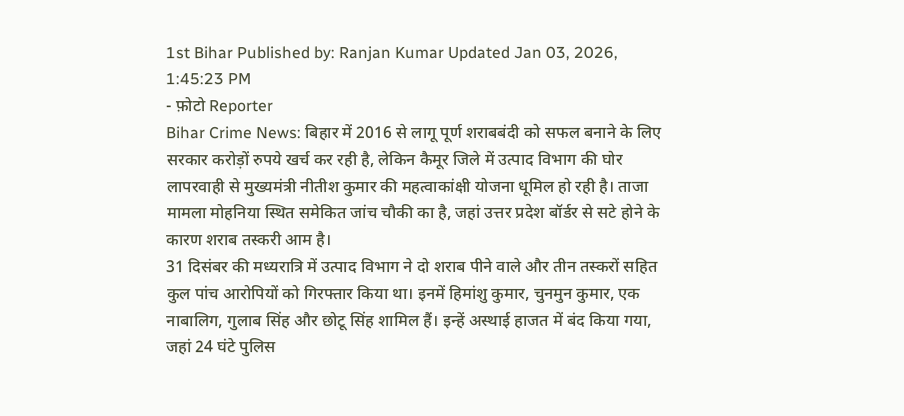1st Bihar Published by: Ranjan Kumar Updated Jan 03, 2026, 1:45:23 PM
- फ़ोटो Reporter
Bihar Crime News: बिहार में 2016 से लागू पूर्ण शराबबंदी को सफल बनाने के लिए सरकार करोड़ों रुपये खर्च कर रही है, लेकिन कैमूर जिले में उत्पाद विभाग की घोर लापरवाही से मुख्यमंत्री नीतीश कुमार की महत्वाकांक्षी योजना धूमिल हो रही है। ताजा मामला मोहनिया स्थित समेकित जांच चौकी का है, जहां उत्तर प्रदेश बॉर्डर से सटे होने के कारण शराब तस्करी आम है।
31 दिसंबर की मध्यरात्रि में उत्पाद विभाग ने दो शराब पीने वाले और तीन तस्करों सहित कुल पांच आरोपियों को गिरफ्तार किया था। इनमें हिमांशु कुमार, चुनमुन कुमार, एक नाबालिग, गुलाब सिंह और छोटू सिंह शामिल हैं। इन्हें अस्थाई हाजत में बंद किया गया, जहां 24 घंटे पुलिस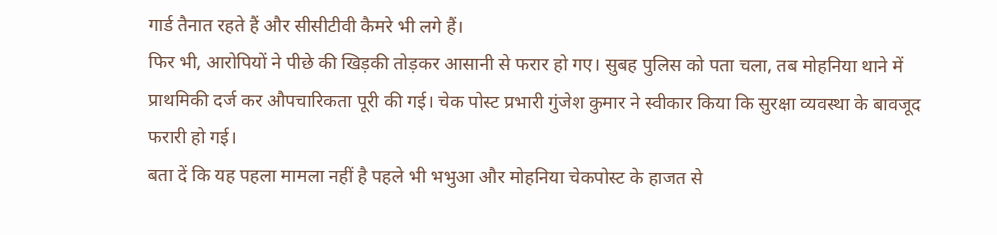गार्ड तैनात रहते हैं और सीसीटीवी कैमरे भी लगे हैं।
फिर भी, आरोपियों ने पीछे की खिड़की तोड़कर आसानी से फरार हो गए। सुबह पुलिस को पता चला, तब मोहनिया थाने में प्राथमिकी दर्ज कर औपचारिकता पूरी की गई। चेक पोस्ट प्रभारी गुंजेश कुमार ने स्वीकार किया कि सुरक्षा व्यवस्था के बावजूद फरारी हो गई।
बता दें कि यह पहला मामला नहीं है पहले भी भभुआ और मोहनिया चेकपोस्ट के हाजत से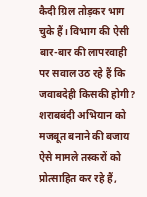कैदी ग्रिल तोड़कर भाग चुके हैं। विभाग की ऐसी बार-बार की लापरवाही पर सवाल उठ रहे हैं कि जवाबदेही किसकी होगी? शराबबंदी अभियान को मजबूत बनाने की बजाय ऐसे मामले तस्करों को प्रोत्साहित कर रहे हैं,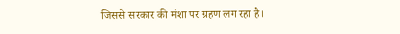जिससे सरकार की मंशा पर ग्रहण लग रहा है।